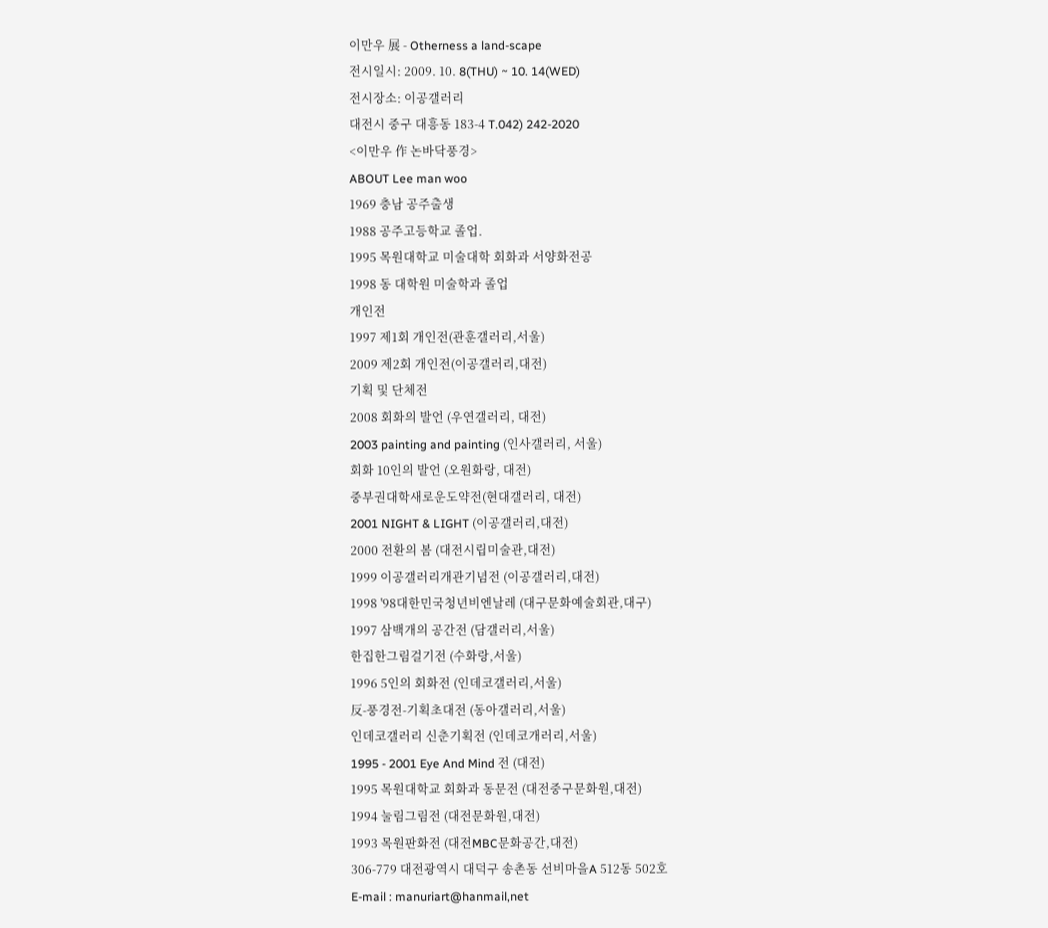이만우 展 - Otherness a land-scape
전시일시: 2009. 10. 8(THU) ~ 10. 14(WED)
전시장소: 이공갤러리
대전시 중구 대흥동 183-4 T.042) 242-2020
<이만우 作 논바닥풍경>
ABOUT Lee man woo
1969 충남 공주출생
1988 공주고등학교 졸업.
1995 목원대학교 미술대학 회화과 서양화전공
1998 동 대학원 미술학과 졸업
개인전
1997 제1회 개인전(관훈갤러리,서울)
2009 제2회 개인전(이공갤러리,대전)
기획 및 단체전
2008 회화의 발언 (우연갤러리, 대전)
2003 painting and painting (인사갤러리, 서울)
회화 10인의 발언 (오원화랑, 대전)
중부권대학새로운도약전(현대갤러리, 대전)
2001 NIGHT & LIGHT (이공갤러리,대전)
2000 전환의 봄 (대전시립미술관,대전)
1999 이공갤러리개관기념전 (이공갤러리,대전)
1998 '98대한민국청년비엔날레 (대구문화예술회관,대구)
1997 삼백개의 공간전 (담갤러리,서울)
한집한그림걸기전 (수화랑,서울)
1996 5인의 회화전 (인데코갤러리,서울)
反-풍경전-기획초대전 (동아갤러리,서울)
인데코갤러리 신춘기획전 (인데코개러리,서울)
1995 - 2001 Eye And Mind 전 (대전)
1995 목원대학교 회화과 동문전 (대전중구문화원,대전)
1994 눌림그림전 (대전문화원,대전)
1993 목원판화전 (대전MBC문화공간,대전)
306-779 대전광역시 대덕구 송촌동 선비마을A 512동 502호
E-mail : manuriart@hanmail,net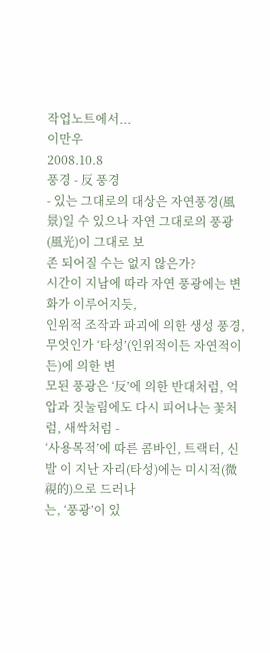작업노트에서...
이만우
2008.10.8
풍경 - 反 풍경
- 있는 그대로의 대상은 자연풍경(風景)일 수 있으나 자연 그대로의 풍광(風光)이 그대로 보
존 되어질 수는 없지 않은가?
시간이 지남에 따라 자연 풍광에는 변화가 이루어지듯,
인위적 조작과 파괴에 의한 생성 풍경, 무엇인가 ‘타성’(인위적이든 자연적이든)에 의한 변
모된 풍광은 ‘反’에 의한 반대처럼, 억압과 짓눌림에도 다시 피어나는 꽃처럼, 새싹처럼 -
‘사용목적’에 따른 콤바인, 트랙터, 신발 이 지난 자리(타성)에는 미시적(微視的)으로 드러나
는, ‘풍광’이 있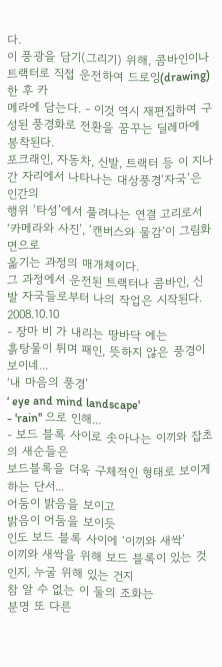다.
이 풍광을 담기(그리기) 위해, 콤바인이나 트랙터로 직접 운전하여 드로잉(drawing)한 후 카
메라에 담는다. - 이것 역시 재편집하여 구성된 풍경화로 전환을 꿈꾸는 딜레마에 봉착된다.
포크래인, 자동차, 신발, 트랙터 등 이 지나간 자리에서 나타나는 대상풍경‘자국’은 인간의
행위 ‘타성’에서 풀려나는 연결 고리로서 ‘카메라와 사진’, ‘캔버스와 물감’이 그림화면으로
옮기는 과정의 매개체이다.
그 과정에서 운전된 트랙터나 콤바인, 신발 자국들로부터 나의 작업은 시작된다.
2008.10.10
- 장마 비 가 내리는 땅바닥 에는
흙탕물이 튀며 패인, 뜻하지 않은 풍경이 보이네...
‘내 마음의 풍경’
‘ eye and mind landscape'
- 'rain" 으로 인해...
- 보드 블록 사이로 솟아나는 이끼와 잡초의 새순들은
보드블록을 더욱 구체적인 형태로 보이게 하는 단서...
어둠이 밝음을 보이고
밝음이 어둠을 보이듯
인도 보드 블록 사이에 ‘이끼와 새싹’
이끼와 새싹을 위해 보드 블록이 있는 것인지, 누굴 위해 있는 건지
참 알 수 없는 이 둘의 조화는
분명 또 다른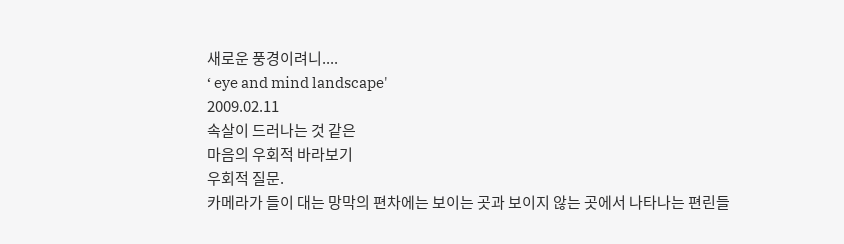새로운 풍경이려니....
‘ eye and mind landscape'
2009.02.11
속살이 드러나는 것 같은
마음의 우회적 바라보기
우회적 질문.
카메라가 들이 대는 망막의 편차에는 보이는 곳과 보이지 않는 곳에서 나타나는 편린들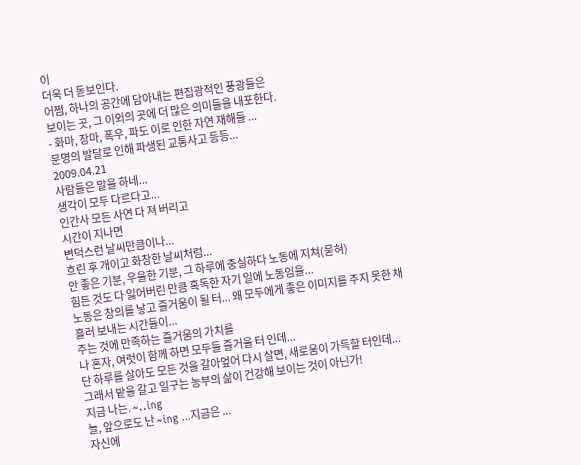이
더욱 더 돋보인다.
어쩜, 하나의 공간에 담아내는 편집광적인 풍광들은
보이는 곳, 그 이외의 곳에 더 많은 의미들을 내포한다.
- 화마, 장마, 폭우, 파도 이로 인한 자연 재해들 ...
문명의 발달로 인해 파생된 교통사고 등등...
2009.04.21
사람들은 말을 하네...
생각이 모두 다르다고...
인간사 모든 사연 다 져 버리고
시간이 지나면
변덕스런 날씨만큼이나...
흐린 후 개이고 화창한 날씨처럼...
안 좋은 기분, 우울한 기분, 그 하루에 충실하다 노동에 지쳐(묻혀)
힘든 것도 다 잃어버린 만큼 혹독한 자기 일에 노동임을...
노동은 창의를 낳고 즐거움이 될 터... 왜 모두에게 좋은 이미지를 주지 못한 채
흘러 보내는 시간들이...
주는 것에 만족하는 즐거움의 가치를
나 혼자, 여럿이 함께 하면 모두들 즐거울 터 인데...
단 하루를 살아도 모든 것을 갈아엎어 다시 살면, 새로움이 가득할 터인데...
그래서 밭을 갈고 일구는 농부의 삶이 건강해 보이는 것이 아닌가!
지금 나는. ~..ing
늘, 앞으로도 난 ~ing ...지금은 ...
자신에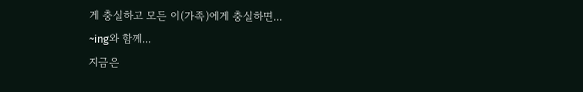게 충실하고 모든 이(가족)에게 충실하면...
~ing와 함께...
지금은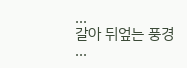...
갈아 뒤엎는 풍경 ...